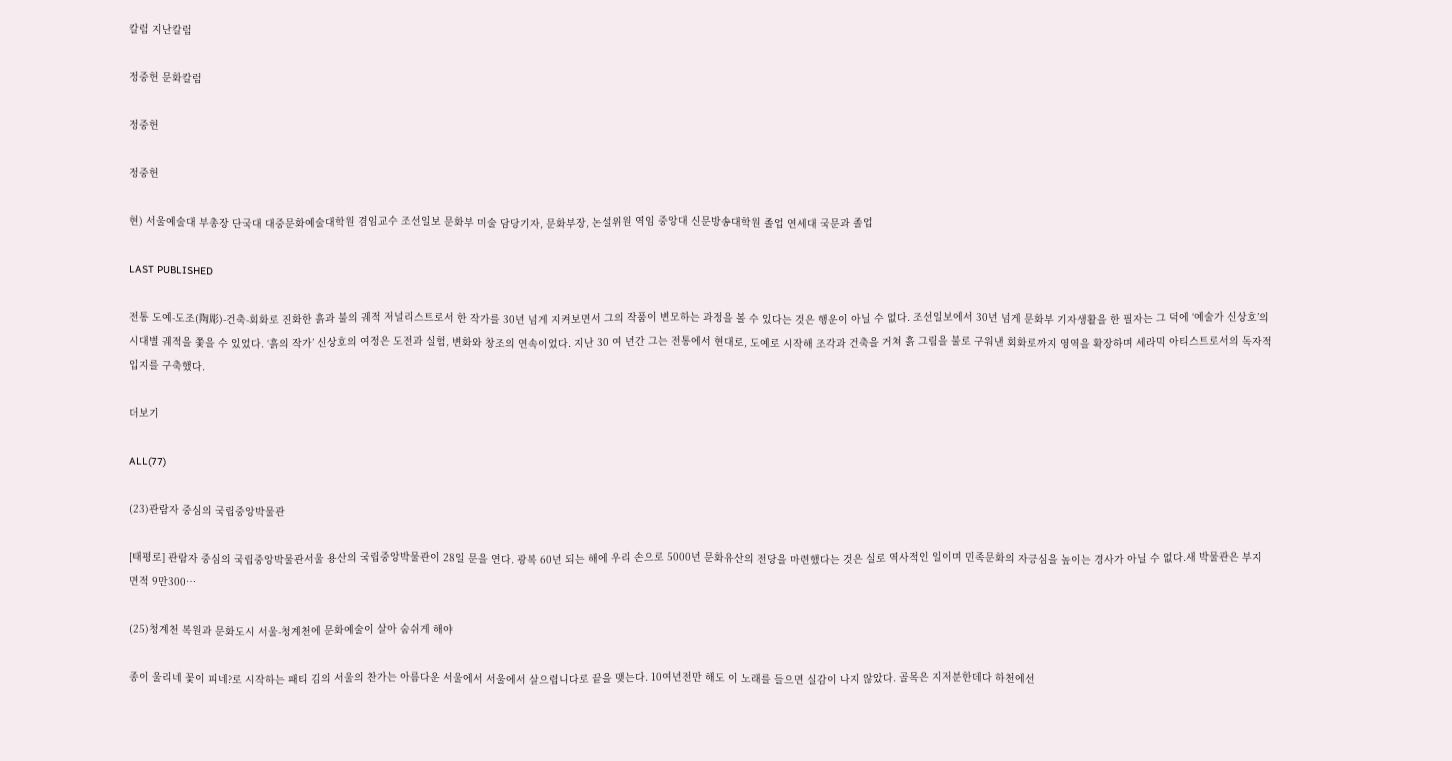칼럼 지난칼럼

정중헌 문화칼럼

정중헌

정중헌

현) 서울예술대 부총장 단국대 대중문화예술대학원 겸임교수 조선일보 문화부 미술 담당기자, 문화부장, 논설위원 역임 중앙대 신문방송대학원 졸업 연세대 국문과 졸업

LAST PUBLISHED

전통 도예-도조(陶彫)-건축-회화로 진화한 흙과 불의 궤적 저널리스트로서 한 작가를 30년 넘게 지켜보면서 그의 작품이 변모하는 과정을 볼 수 있다는 것은 행운이 아닐 수 없다. 조선일보에서 30년 넘게 문화부 기자생활을 한 필자는 그 덕에 ‘예술가 신상호’의 시대별 궤적을 쫓을 수 있었다. ‘흙의 작가’ 신상호의 여정은 도전과 실험, 변화와 창조의 연속이었다. 지난 30 여 년간 그는 전통에서 현대로, 도예로 시작해 조각과 건축을 거쳐 흙 그림을 불로 구워낸 회화로까지 영역을 확장하며 세라믹 아티스트로서의 독자적 입지를 구축했다.

더보기

ALL(77)

(23)관람자 중심의 국립중앙박물관

[태평로] 관람자 중심의 국립중앙박물관서울 용산의 국립중앙박물관이 28일 문을 연다. 광복 60년 되는 해에 우리 손으로 5000년 문화유산의 전당을 마련했다는 것은 실로 역사적인 일이며 민족문화의 자긍심을 높이는 경사가 아닐 수 없다.새 박물관은 부지 면적 9만300…

(25)청계천 복원과 문화도시 서울-청계천에 문화예술이 살아 숨쉬게 해야

종이 울리네 꽃이 피네?로 시작하는 패티 김의 서울의 찬가는 아름다운 서울에서 서울에서 살으렵니다로 끝을 맺는다. 10여년전만 해도 이 노래를 들으면 실감이 나지 않았다. 골목은 지저분한데다 하천에선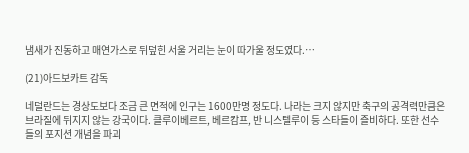냄새가 진동하고 매연가스로 뒤덮힌 서울 거리는 눈이 따가울 정도였다.…

(21)아드보카트 감독

네덜란드는 경상도보다 조금 큰 면적에 인구는 1600만명 정도다. 나라는 크지 않지만 축구의 공격력만큼은 브라질에 뒤지지 않는 강국이다. 클루이베르트, 베르캄프, 반 니스텔루이 등 스타들이 즐비하다. 또한 선수들의 포지션 개념을 파괴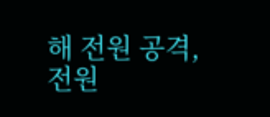해 전원 공격, 전원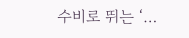수비로 뛰는 ‘…